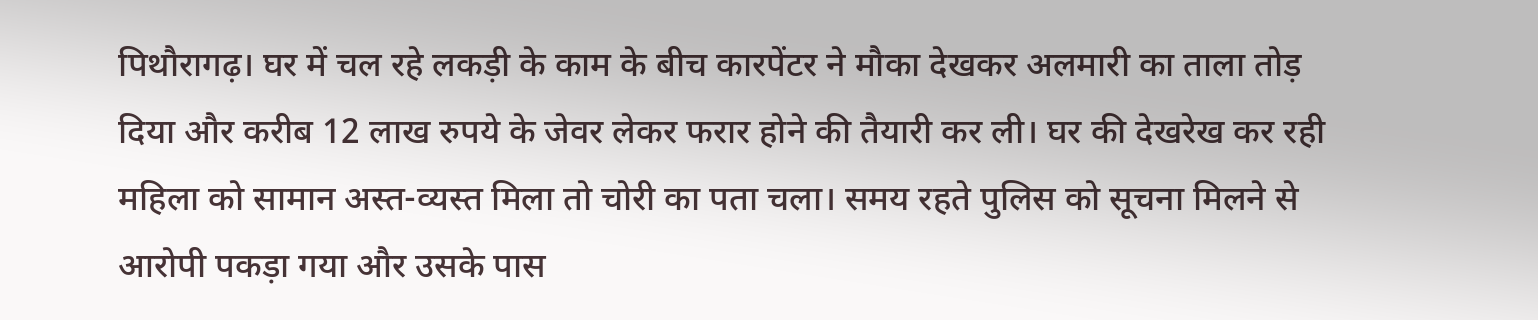पिथौरागढ़। घर में चल रहे लकड़ी के काम के बीच कारपेंटर ने मौका देखकर अलमारी का ताला तोड़ दिया और करीब 12 लाख रुपये के जेवर लेकर फरार होने की तैयारी कर ली। घर की देखरेख कर रही महिला को सामान अस्त-व्यस्त मिला तो चोरी का पता चला। समय रहते पुलिस को सूचना मिलने से आरोपी पकड़ा गया और उसके पास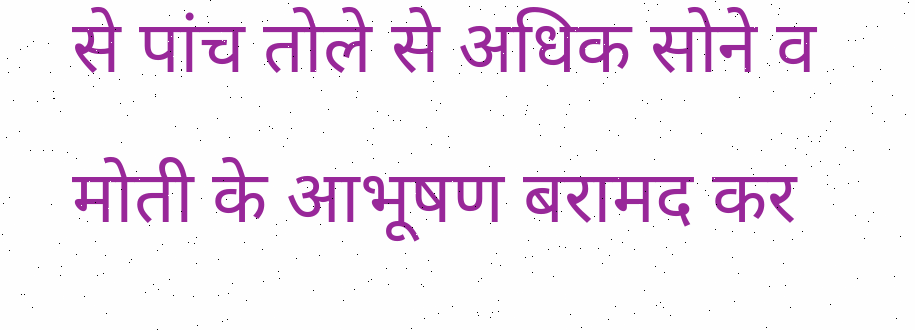से पांच तोले से अधिक सोने व मोती के आभूषण बरामद कर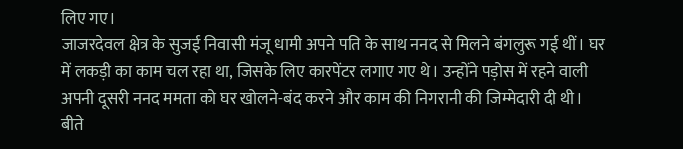लिए गए।
जाजरदेवल क्षेत्र के सुजई निवासी मंजू धामी अपने पति के साथ ननद से मिलने बंगलुरू गई थीं। घर में लकड़ी का काम चल रहा था, जिसके लिए कारपेंटर लगाए गए थे। उन्होंने पड़ोस में रहने वाली अपनी दूसरी ननद ममता को घर खोलने-बंद करने और काम की निगरानी की जिम्मेदारी दी थी। बीते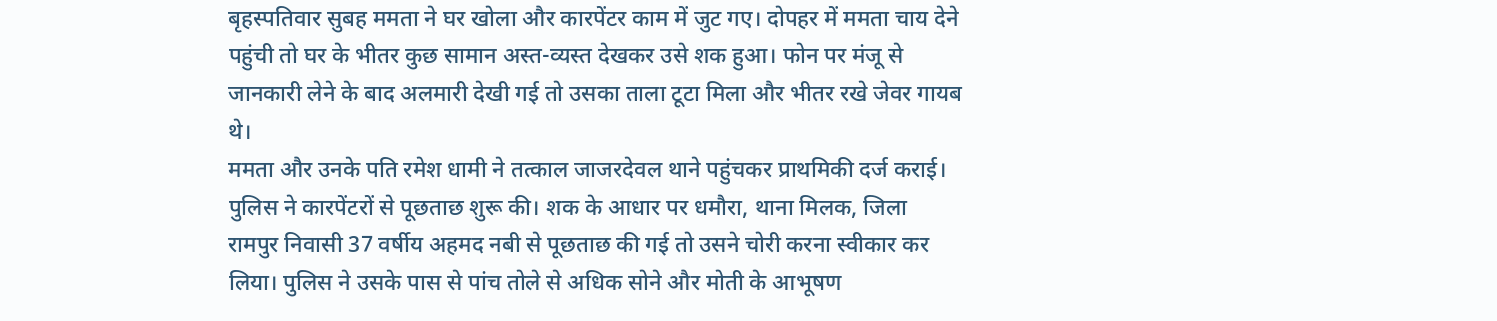बृहस्पतिवार सुबह ममता ने घर खोला और कारपेंटर काम में जुट गए। दोपहर में ममता चाय देने पहुंची तो घर के भीतर कुछ सामान अस्त-व्यस्त देखकर उसे शक हुआ। फोन पर मंजू से जानकारी लेने के बाद अलमारी देखी गई तो उसका ताला टूटा मिला और भीतर रखे जेवर गायब थे।
ममता और उनके पति रमेश धामी ने तत्काल जाजरदेवल थाने पहुंचकर प्राथमिकी दर्ज कराई। पुलिस ने कारपेंटरों से पूछताछ शुरू की। शक के आधार पर धमौरा, थाना मिलक, जिला रामपुर निवासी 37 वर्षीय अहमद नबी से पूछताछ की गई तो उसने चोरी करना स्वीकार कर लिया। पुलिस ने उसके पास से पांच तोले से अधिक सोने और मोती के आभूषण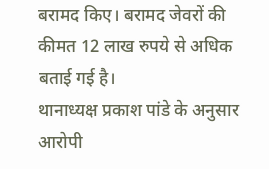बरामद किए। बरामद जेवरों की कीमत 12 लाख रुपये से अधिक बताई गई है।
थानाध्यक्ष प्रकाश पांडे के अनुसार आरोपी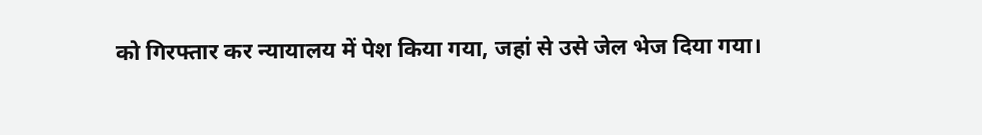को गिरफ्तार कर न्यायालय में पेश किया गया, जहां से उसे जेल भेज दिया गया।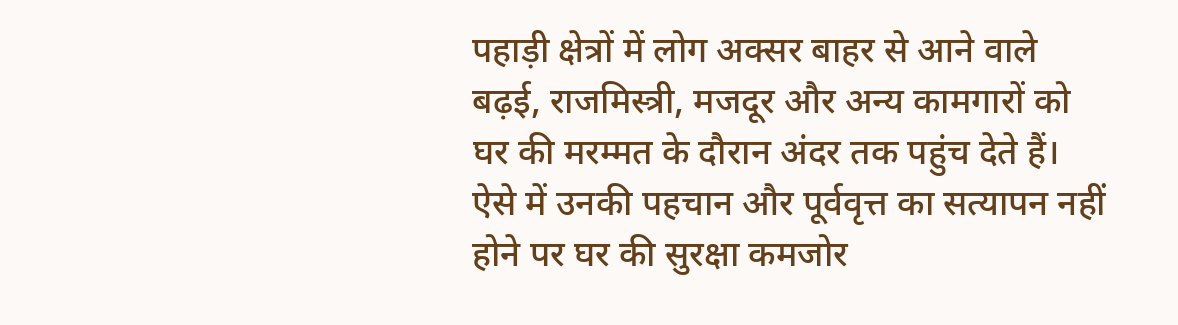पहाड़ी क्षेत्रों में लोग अक्सर बाहर से आने वाले बढ़ई, राजमिस्त्री, मजदूर और अन्य कामगारों को घर की मरम्मत के दौरान अंदर तक पहुंच देते हैं। ऐसे में उनकी पहचान और पूर्ववृत्त का सत्यापन नहीं होने पर घर की सुरक्षा कमजोर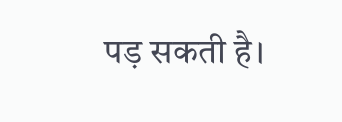पड़ सकती है।